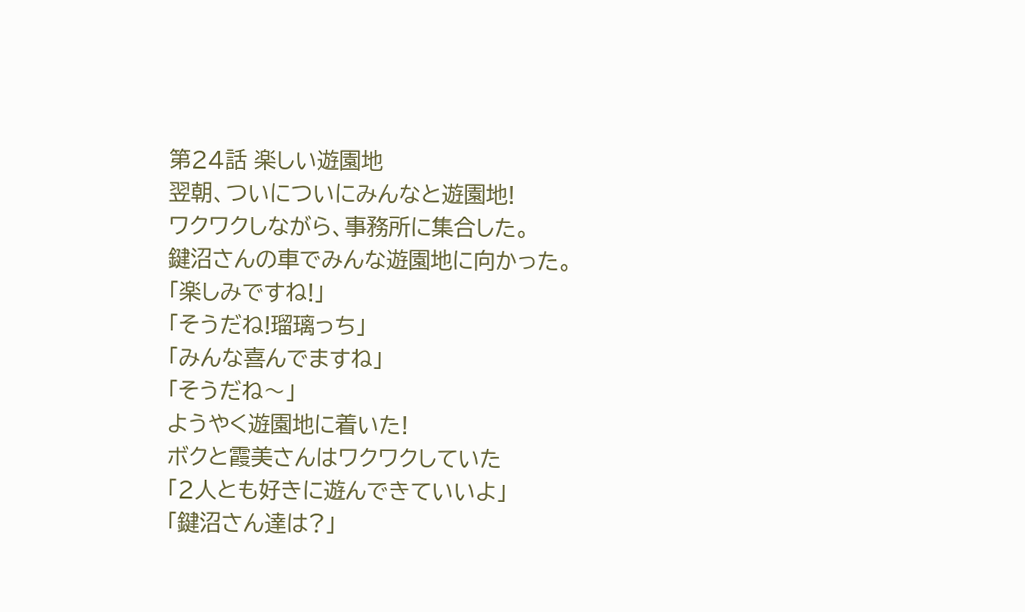第24話 楽しい遊園地
翌朝、ついについにみんなと遊園地!
ワクワクしながら、事務所に集合した。
鍵沼さんの車でみんな遊園地に向かった。
「楽しみですね!」
「そうだね!瑠璃っち」
「みんな喜んでますね」
「そうだね〜」
ようやく遊園地に着いた!
ボクと霞美さんはワクワクしていた
「2人とも好きに遊んできていいよ」
「鍵沼さん達は?」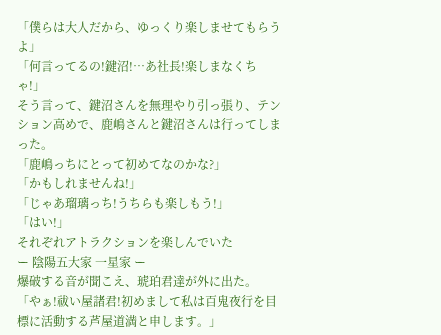「僕らは大人だから、ゆっくり楽しませてもらうよ」
「何言ってるの!鍵沼!…あ社長!楽しまなくちゃ!」
そう言って、鍵沼さんを無理やり引っ張り、テンション高めで、鹿嶋さんと鍵沼さんは行ってしまった。
「鹿嶋っちにとって初めてなのかな?」
「かもしれませんね!」
「じゃあ瑠璃っち!うちらも楽しもう!」
「はい!」
それぞれアトラクションを楽しんでいた
ー 陰陽五大家 一星家 ー
爆破する音が聞こえ、琥珀君達が外に出た。
「やぁ!祓い屋諸君!初めまして私は百鬼夜行を目標に活動する芦屋道満と申します。」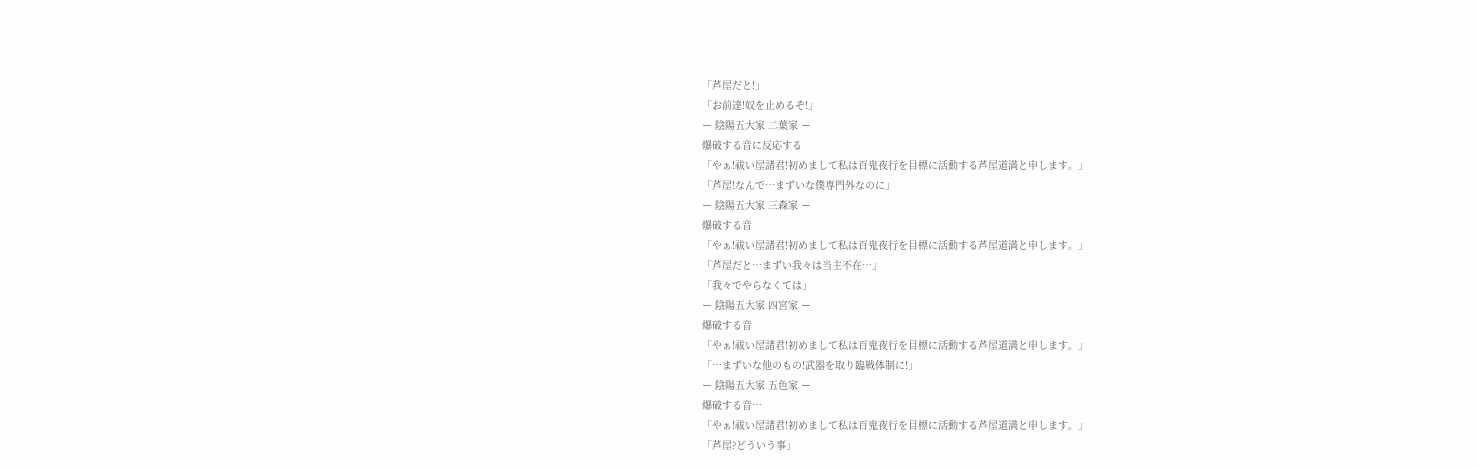「芦屋だと!」
「お前達!奴を止めるぞ!」
ー 陰陽五大家 二葉家 ー
爆破する音に反応する
「やぁ!祓い屋諸君!初めまして私は百鬼夜行を目標に活動する芦屋道満と申します。」
「芦屋!なんで…まずいな僕専門外なのに」
ー 陰陽五大家 三森家 ー
爆破する音
「やぁ!祓い屋諸君!初めまして私は百鬼夜行を目標に活動する芦屋道満と申します。」
「芦屋だと…まずい我々は当主不在…」
「我々でやらなくては」
ー 陰陽五大家 四宮家 ー
爆破する音
「やぁ!祓い屋諸君!初めまして私は百鬼夜行を目標に活動する芦屋道満と申します。」
「…まずいな他のもの!武器を取り臨戦体制に!」
ー 陰陽五大家 五色家 ー
爆破する音…
「やぁ!祓い屋諸君!初めまして私は百鬼夜行を目標に活動する芦屋道満と申します。」
「芦屋?どういう事」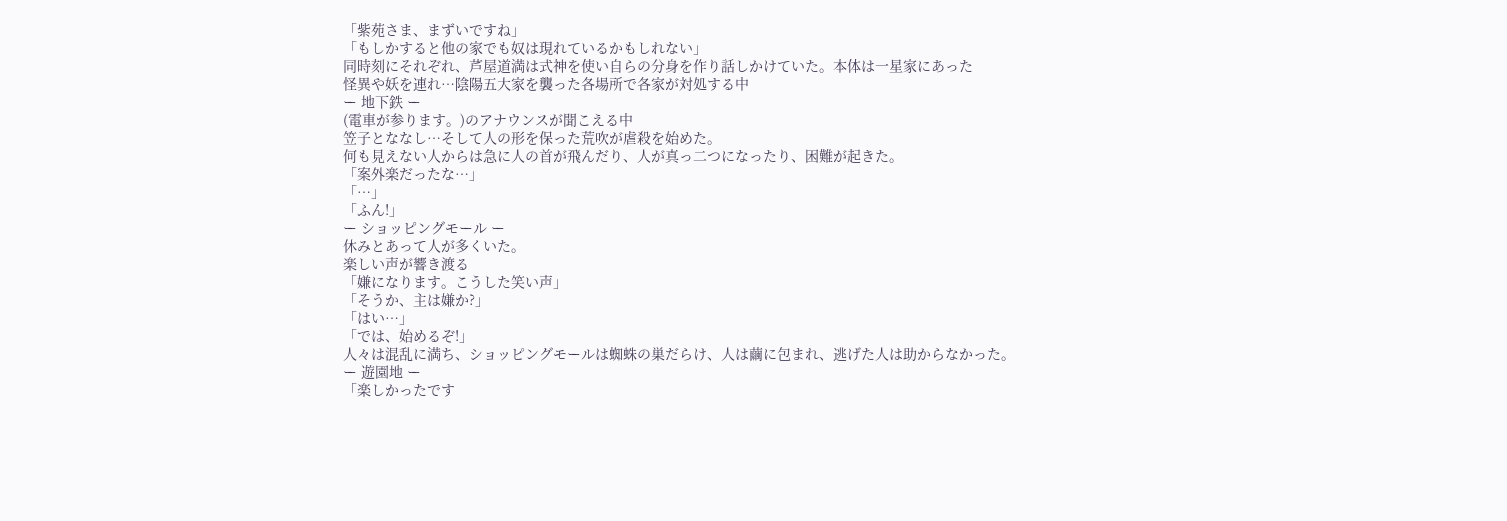「紫苑さま、まずいですね」
「もしかすると他の家でも奴は現れているかもしれない」
同時刻にそれぞれ、芦屋道満は式神を使い自らの分身を作り話しかけていた。本体は一星家にあった
怪異や妖を連れ…陰陽五大家を襲った各場所で各家が対処する中
ー 地下鉄 ー
(電車が参ります。)のアナウンスが聞こえる中
笠子とななし…そして人の形を保った荒吹が虐殺を始めた。
何も見えない人からは急に人の首が飛んだり、人が真っ二つになったり、困難が起きた。
「案外楽だったな…」
「…」
「ふん!」
ー ショッピングモール ー
休みとあって人が多くいた。
楽しい声が響き渡る
「嫌になります。こうした笑い声」
「そうか、主は嫌か?」
「はい…」
「では、始めるぞ!」
人々は混乱に満ち、ショッピングモールは蜘蛛の巣だらけ、人は繭に包まれ、逃げた人は助からなかった。
ー 遊園地 ー
「楽しかったです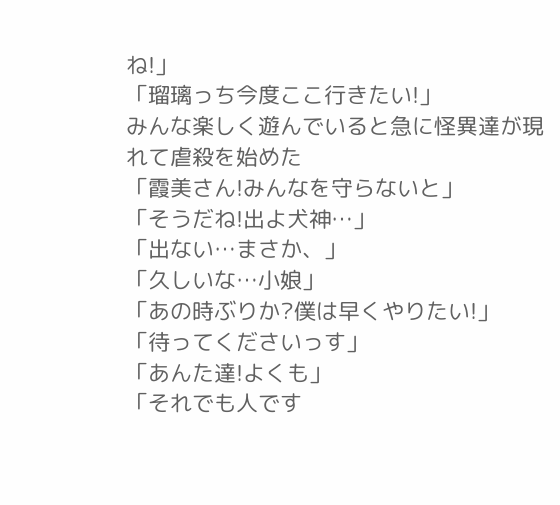ね!」
「瑠璃っち今度ここ行きたい!」
みんな楽しく遊んでいると急に怪異達が現れて虐殺を始めた
「霞美さん!みんなを守らないと」
「そうだね!出よ犬神…」
「出ない…まさか、」
「久しいな…小娘」
「あの時ぶりか?僕は早くやりたい!」
「待ってくださいっす」
「あんた達!よくも」
「それでも人です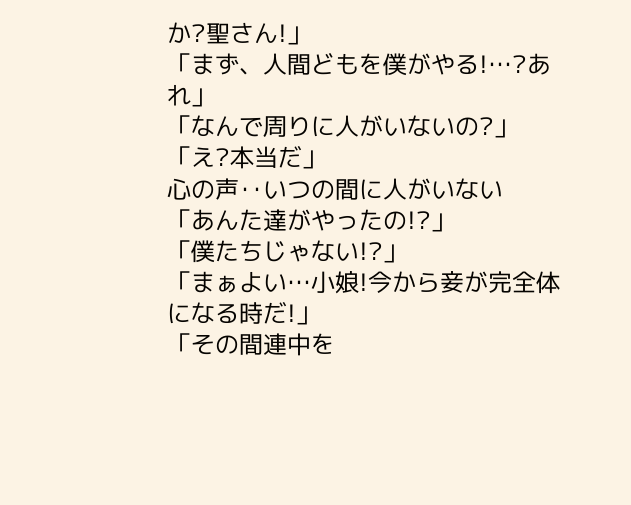か?聖さん!」
「まず、人間どもを僕がやる!…?あれ」
「なんで周りに人がいないの?」
「え?本当だ」
心の声‥いつの間に人がいない
「あんた達がやったの!?」
「僕たちじゃない!?」
「まぁよい…小娘!今から妾が完全体になる時だ!」
「その間連中を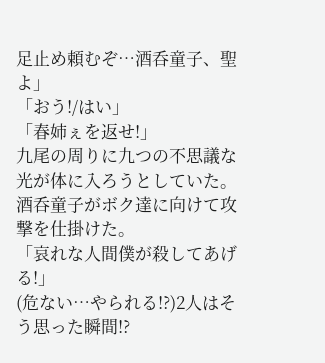足止め頼むぞ…酒呑童子、聖よ」
「おう!/はい」
「春姉ぇを返せ!」
九尾の周りに九つの不思議な光が体に入ろうとしていた。
酒呑童子がボク達に向けて攻撃を仕掛けた。
「哀れな人間僕が殺してあげる!」
(危ない…やられる!?)2人はそう思った瞬間!?